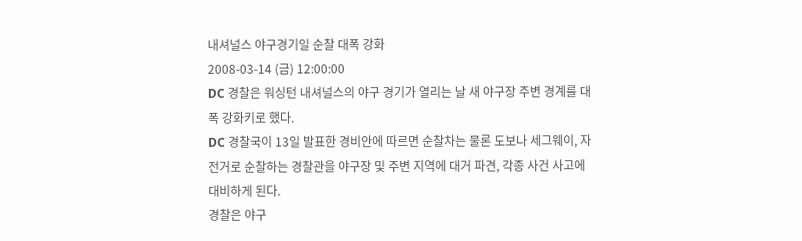내셔널스 야구경기일 순찰 대폭 강화
2008-03-14 (금) 12:00:00
DC 경찰은 워싱턴 내셔널스의 야구 경기가 열리는 날 새 야구장 주변 경계를 대폭 강화키로 했다.
DC 경찰국이 13일 발표한 경비안에 따르면 순찰차는 물론 도보나 세그웨이, 자전거로 순찰하는 경찰관을 야구장 및 주변 지역에 대거 파견, 각종 사건 사고에 대비하게 된다.
경찰은 야구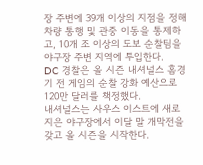장 주변에 39개 이상의 지점을 정해 차량 통행 및 관중 이동을 통제하고, 10개 조 이상의 도보 순찰팀을 야구장 주변 지역에 투입한다.
DC 경찰은 올 시즌 내셔널스 홈경기 전 게임의 순찰 강화 예산으로 120만 달러를 책정했다.
내셔널스는 사우스 이스트에 새로 지은 야구장에서 이달 말 개막전을 갖고 올 시즌을 시작한다.